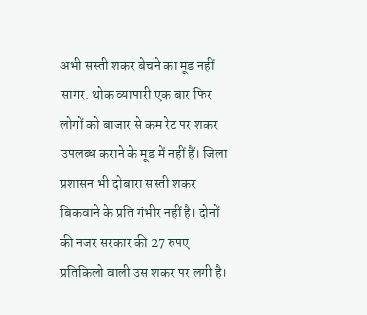अभी सस्ती शकर बेचने का मूड नहीं
सागर. थोक व्यापारी एक बार फिर लोगों को बाजार से कम रेट पर शकर उपलब्ध कराने के मूड में नहीं हैं। जिला प्रशासन भी दोबारा सस्ती शकर बिकवाने के प्रति गंभीर नहीं है। दोनों की नजर सरकार की 27 रुपए प्रतिकिलो वाली उस शकर पर लगी है।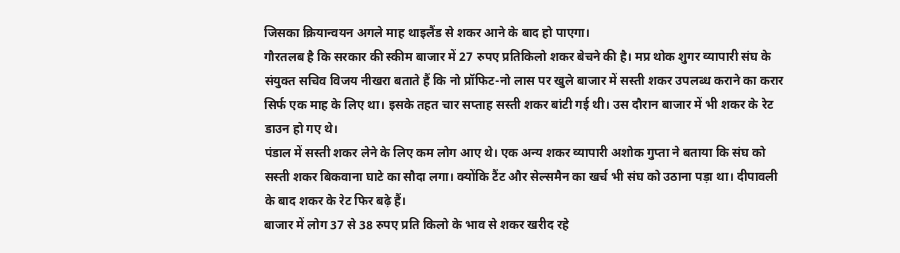जिसका क्रियान्वयन अगले माह थाइलैंड से शकर आने के बाद हो पाएगा।
गौरतलब है कि सरकार की स्कीम बाजार में 27 रुपए प्रतिकिलो शकर बेचने की है। मप्र थोक शुगर व्यापारी संघ के संयुक्त सचिव विजय नीखरा बताते हैं कि नो प्रॉफिट-नो लास पर खुले बाजार में सस्ती शकर उपलब्ध कराने का करार सिर्फ एक माह के लिए था। इसके तहत चार सप्ताह सस्ती शकर बांटी गई थी। उस दौरान बाजार में भी शकर के रेट डाउन हो गए थे।
पंडाल में सस्ती शकर लेने के लिए कम लोग आए थे। एक अन्य शकर व्यापारी अशोक गुप्ता ने बताया कि संघ को सस्ती शकर बिकवाना घाटे का सौदा लगा। क्योंकि टैंट और सेल्समैन का खर्च भी संघ को उठाना पड़ा था। दीपावली के बाद शकर के रेट फिर बढ़े हैं।
बाजार में लोग 37 से 38 रुपए प्रति किलो के भाव से शकर खरीद रहे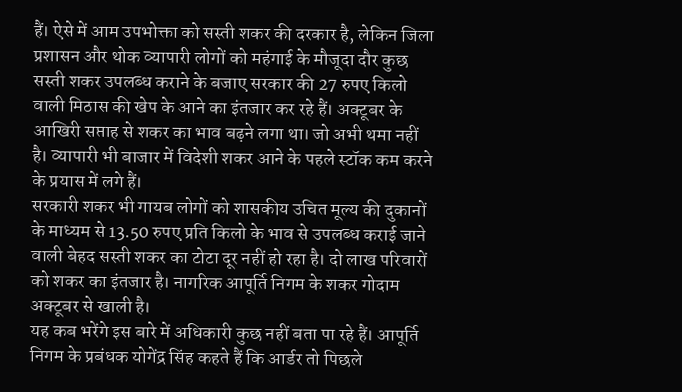हैं। ऐसे में आम उपभोक्ता को सस्ती शकर की दरकार है, लेकिन जिला प्रशासन और थोक व्यापारी लोगों को महंगाई के मौजूदा दौर कुछ सस्ती शकर उपलब्ध कराने के बजाए सरकार की 27 रुपए किलो वाली मिठास की खेप के आने का इंतजार कर रहे हैं। अक्टूबर के आखिरी सप्ताह से शकर का भाव बढ़ने लगा था। जो अभी थमा नहीं है। व्यापारी भी बाजार में विदेशी शकर आने के पहले स्टॉक कम करने के प्रयास में लगे हैं।
सरकारी शकर भी गायब लोगों को शासकीय उचित मूल्य की दुकानों के माध्यम से 13.50 रुपए प्रति किलो के भाव से उपलब्ध कराई जाने वाली बेहद सस्ती शकर का टोटा दूर नहीं हो रहा है। दो लाख परिवारों को शकर का इंतजार है। नागरिक आपूर्ति निगम के शकर गोदाम अक्टूबर से खाली है।
यह कब भरेंगे इस बारे में अधिकारी कुछ नहीं बता पा रहे हैं। आपूर्ति निगम के प्रबंधक योगेंद्र सिंह कहते हैं कि आर्डर तो पिछले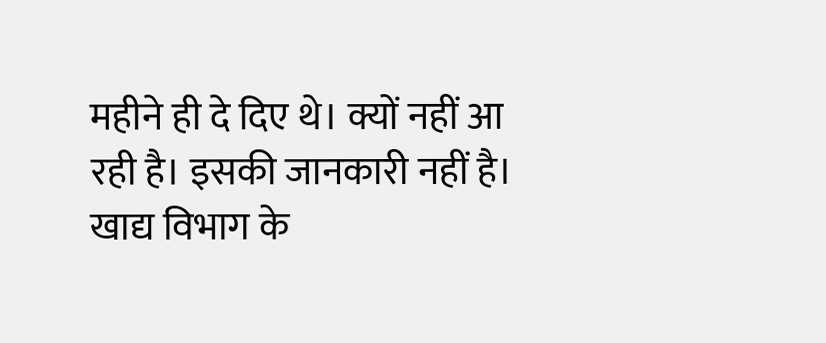महीने ही दे दिए थे। क्यों नहीं आ रही है। इसकी जानकारी नहीं है। खाद्य विभाग के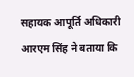सहायक आपूर्ति अधिकारी आरएम सिंह ने बताया कि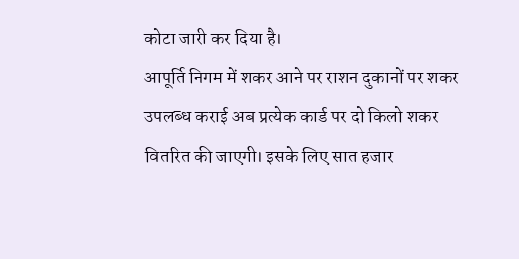कोटा जारी कर दिया है।
आपूर्ति निगम में शकर आने पर राशन दुकानों पर शकर उपलब्ध कराई अब प्रत्येक कार्ड पर दो किलो शकर वितरित की जाएगी। इसके लिए सात हजार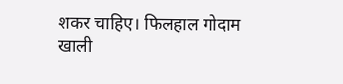शकर चाहिए। फिलहाल गोदाम खाली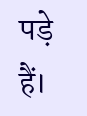पड़े हैं।